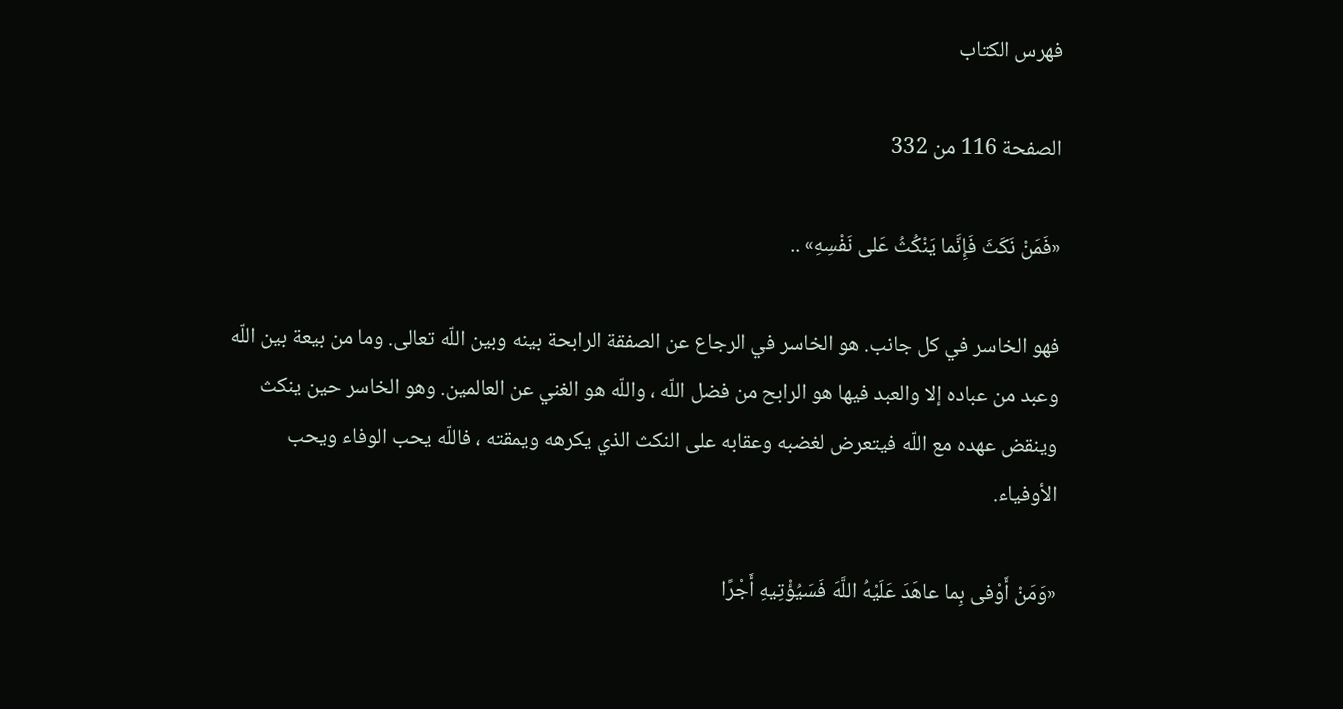فهرس الكتاب

الصفحة 116 من 332

«فَمَنْ نَكَثَ فَإِنَّما يَنْكُثُ عَلى نَفْسِهِ» ..

فهو الخاسر في كل جانب. هو الخاسر في الرجاع عن الصفقة الرابحة بينه وبين اللّه تعالى. وما من بيعة بين اللّه وعبد من عباده إلا والعبد فيها هو الرابح من فضل اللّه ، واللّه هو الغني عن العالمين. وهو الخاسر حين ينكث وينقض عهده مع اللّه فيتعرض لغضبه وعقابه على النكث الذي يكرهه ويمقته ، فاللّه يحب الوفاء ويحب الأوفياء.

«وَمَنْ أَوْفى بِما عاهَدَ عَلَيْهُ اللَّهَ فَسَيُؤْتِيهِ أَجْرًا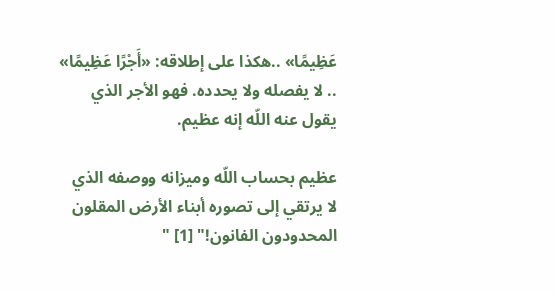عَظِيمًا» ..هكذا على إطلاقه: «أَجْرًا عَظِيمًا» .. لا يفصله ولا يحدده. فهو الأجر الذي يقول عنه اللّه إنه عظيم.

عظيم بحساب اللّه وميزانه ووصفه الذي لا يرتقي إلى تصوره أبناء الأرض المقلون المحدودون الفانون!" [1] "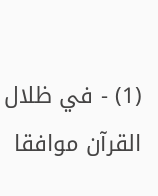(1) - في ظلال القرآن موافقا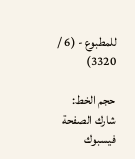للمطبوع - (6 / 3320)

حجم الخط:
شارك الصفحة
فيسبوك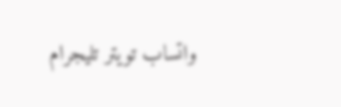واتساب تويتر تليجرام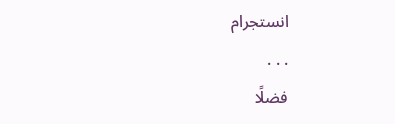انستجرام
. . .
فضلًا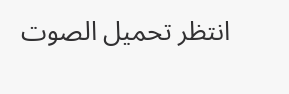انتظر تحميل الصوت